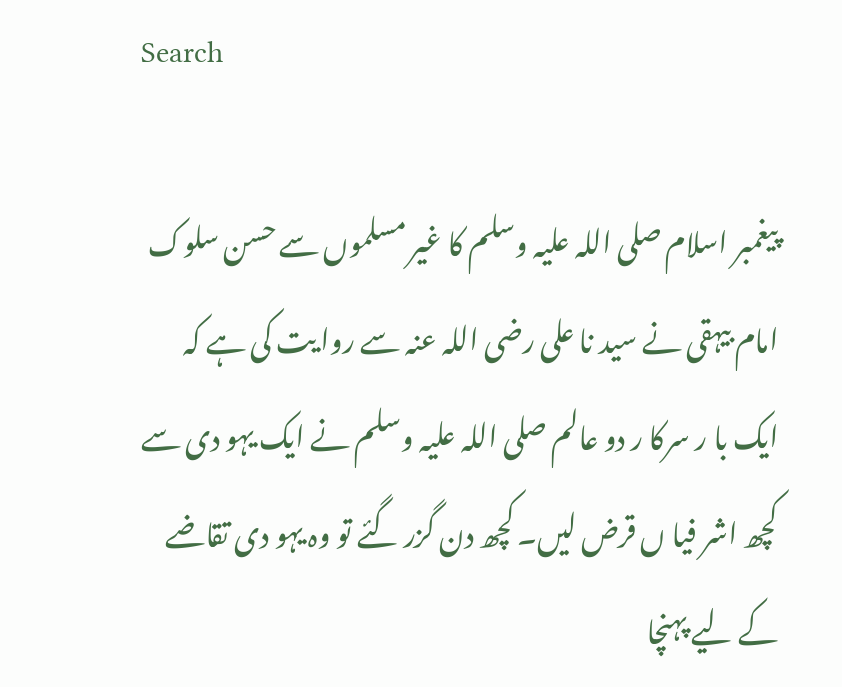Search

پیغمبر اسلام صلی اللہ علیہ وسلم کا غیر مسلموں سے حسن سلوک امام بیہقی نے سید نا علی رضی اللہ عنہ سے روا یت کی ہے کہ ایک با ر سرکا ر دو عالم صلی اللہ علیہ وسلم نے ایک یہو دی سے کچھ اشر فیا ں قرض لیں۔ کچھ دن گزر گئے تو وہ یہو دی تقاضے کے لیے پہنچا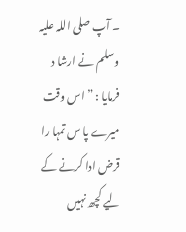۔ آپ صلی اللہ علیہ وسلم نے ارشا د فرمایا : ” اس وقت میرے پا س تمہا را قرض ادا کرنے کے لیے کچھ نہیں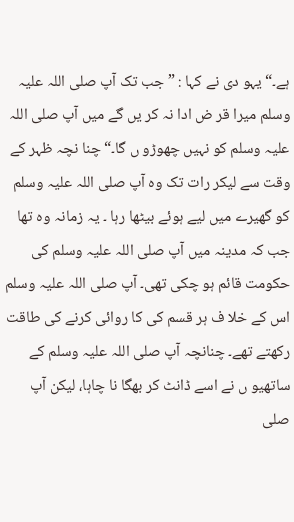ہے۔“ یہو دی نے کہا : ” جب تک آپ صلی اللہ علیہ وسلم میرا قر ض ادا نہ کر یں گے میں آپ صلی اللہ علیہ وسلم کو نہیں چھوڑو ں گا۔“ چنا نچہ ظہر کے وقت سے لیکر رات تک وہ آپ صلی اللہ علیہ وسلم کو گھیرے میں لیے ہوئے بیٹھا رہا ۔ یہ زمانہ وہ تھا جب کہ مدینہ میں آپ صلی اللہ علیہ وسلم کی حکومت قائم ہو چکی تھی۔ آپ صلی اللہ علیہ وسلم اس کے خلا ف ہر قسم کی کا روائی کرنے کی طاقت رکھتے تھے۔ چنانچہ آپ صلی اللہ علیہ وسلم کے ساتھیو ں نے اسے ڈانٹ کر بھگا نا چاہا، لیکن آپ صلی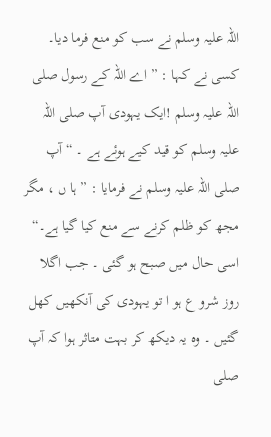اللہ علیہ وسلم نے سب کو منع فرما دیا۔ کسی نے کہا : ” اے اللہ کے رسول صلی اللہ علیہ وسلم !ایک یہودی آپ صلی اللہ علیہ وسلم کو قید کیے ہوئے ہے ۔ “ آپ صلی اللہ علیہ وسلم نے فرمایا : ” ہا ں ، مگر مجھ کو ظلم کرنے سے منع کیا گیا ہے۔“ اسی حال میں صبح ہو گئی ۔ جب اگلا روز شرو ع ہو ا تو یہودی کی آنکھیں کھل گئیں ۔ وہ یہ دیکھ کر بہت متاثر ہوا کہ آپ صلی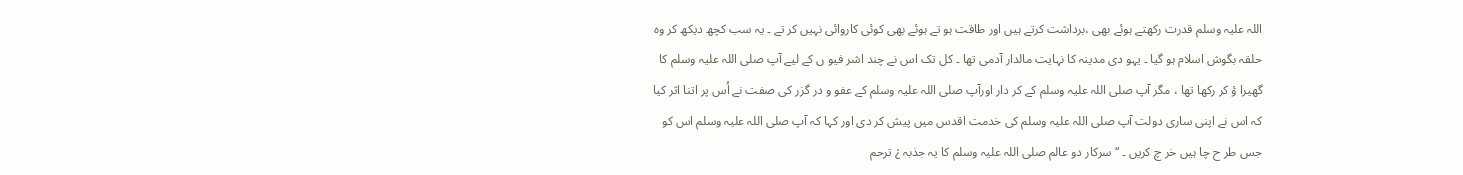اللہ علیہ وسلم قدرت رکھتے ہوئے بھی ،برداشت کرتے ہیں اور طاقت ہو تے ہوئے بھی کوئی کاروائی نہیں کر تے ۔ یہ سب کچھ دیکھ کر وہ حلقہ بگوش اسلام ہو گیا ۔ یہو دی مدینہ کا نہایت مالدار آدمی تھا ۔ کل تک اس نے چند اشر فیو ں کے لیے آپ صلی اللہ علیہ وسلم کا گھیرا ؤ کر رکھا تھا ، مگر آپ صلی اللہ علیہ وسلم کے کر دار اورآپ صلی اللہ علیہ وسلم کے عفو و در گزر کی صفت نے اُس پر اتنا اثر کیا کہ اس نے اپنی ساری دولت آپ صلی اللہ علیہ وسلم کی خدمت اقدس میں پیش کر دی اور کہا کہ آپ صلی اللہ علیہ وسلم اس کو جس طر ح چا ہیں خر چ کریں ۔ “ سرکار دو عالم صلی اللہ علیہ وسلم کا یہ جذبہ ¿ ترحم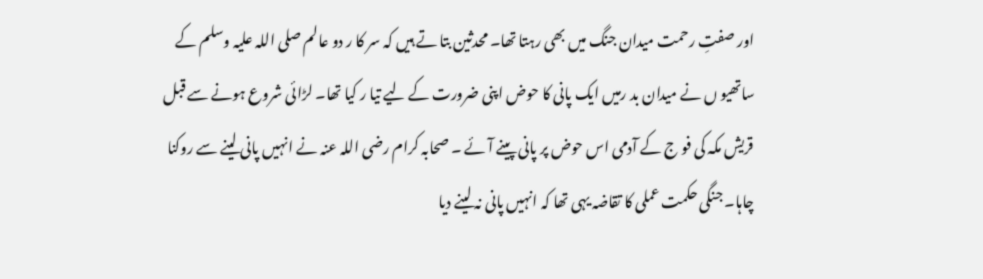اور صفتِ رحمت میدان جنگ میں بھی رہتا تھا۔ محدثین بتا تے ہیں کہ سر کا ر دو عالم صلی اللہ علیہ وسلم کے ساتھیو ں نے میدان بد رمیں ایک پانی کا حوض اپنی ضرورت کے لیے تیا ر کیا تھا۔ لڑائی شروع ہونے سے قبل قریش مکہ کی فو ج کے آدمی اس حوض پر پانی پینے آئے ۔ صحابہ کرام رضی اللہ عنہ نے انہیں پانی لینے سے روکنا چاہا۔ جنگی حکمت عملی کا تقاضہ یہی تھا کہ انہیں پانی نہ لینے دیا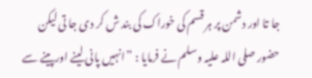جا تا اور دشمن پر ہر قسم کی خوراک کی بند ش کر دی جا تی لیکن حضور صلی اللہ علیہ وسلم نے فرمایا : ”انہیں پانی لینے اورپینے سے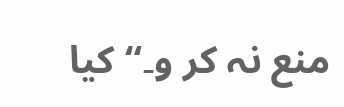منع نہ کر و۔“کیا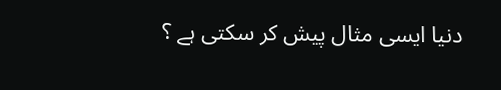دنیا ایسی مثال پیش کر سکتی ہے ؟